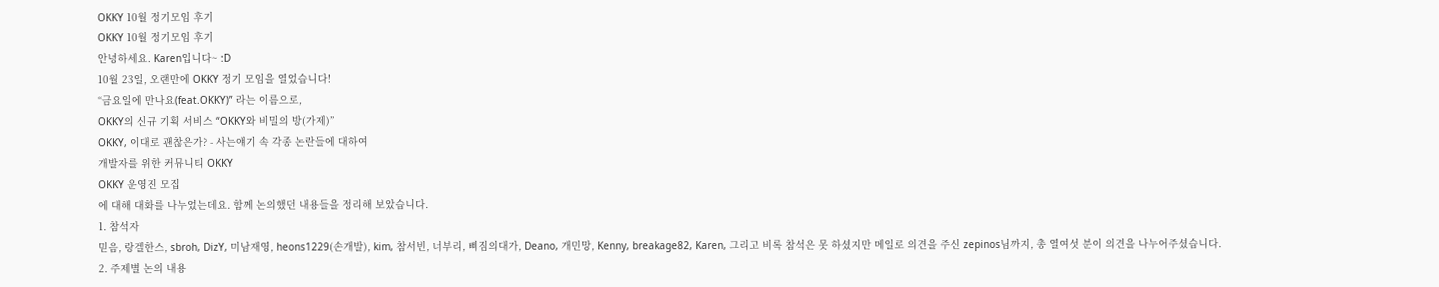OKKY 10월 정기모임 후기
OKKY 10월 정기모임 후기
안녕하세요. Karen입니다~ :D
10월 23일, 오랜만에 OKKY 정기 모임을 열었습니다!
“금요일에 만나요(feat.OKKY)” 라는 이름으로,
OKKY의 신규 기획 서비스 “OKKY와 비밀의 방(가제)”
OKKY, 이대로 괜찮은가? - 사는얘기 속 각종 논란들에 대하여
개발자를 위한 커뮤니티 OKKY
OKKY 운영진 모집
에 대해 대화를 나누었는데요. 함께 논의했던 내용들을 정리해 보았습니다.
1. 참석자
믿음, 랑겔한스, sbroh, DizY, 미남재영, heons1229(손개발), kim, 참서빈, 너부리, 삐짐의대가, Deano, 개민망, Kenny, breakage82, Karen, 그리고 비록 참석은 못 하셨지만 메일로 의견을 주신 zepinos님까지, 총 열여섯 분이 의견을 나누어주셨습니다.
2. 주제별 논의 내용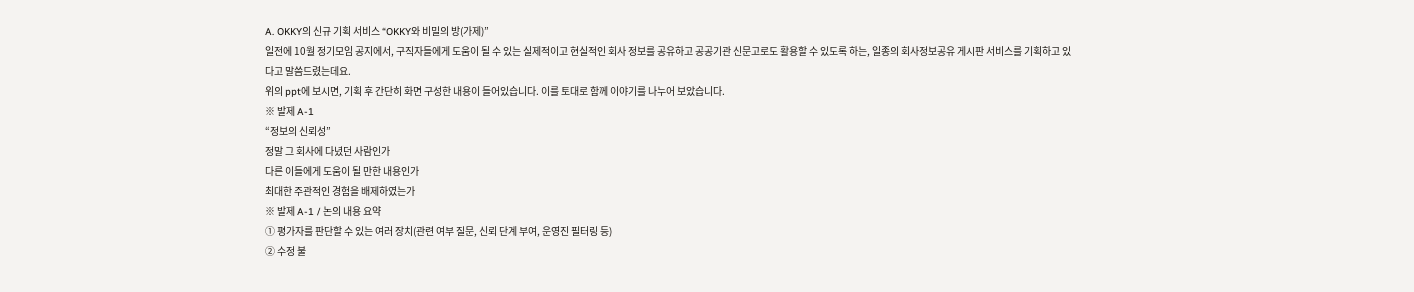A. OKKY의 신규 기획 서비스 “OKKY와 비밀의 방(가제)”
일전에 10월 정기모임 공지에서, 구직자들에게 도움이 될 수 있는 실제적이고 현실적인 회사 정보를 공유하고 공공기관 신문고로도 활용할 수 있도록 하는, 일종의 회사정보공유 게시판 서비스를 기획하고 있다고 말씀드렸는데요.
위의 ppt에 보시면, 기획 후 간단히 화면 구성한 내용이 들어있습니다. 이를 토대로 함께 이야기를 나누어 보았습니다.
※ 발제 A-1
“정보의 신뢰성”
정말 그 회사에 다녔던 사람인가
다른 이들에게 도움이 될 만한 내용인가
최대한 주관적인 경험을 배제하였는가
※ 발제 A-1 / 논의 내용 요약
① 평가자를 판단할 수 있는 여러 장치(관련 여부 질문, 신뢰 단계 부여, 운영진 필터링 등)
② 수정 불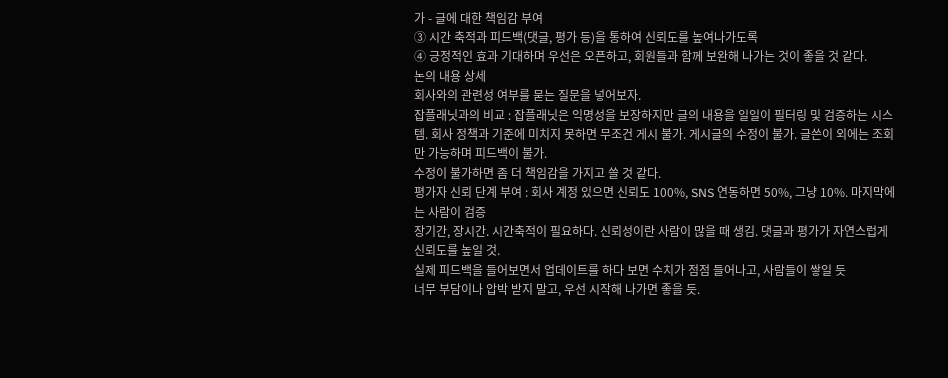가 - 글에 대한 책임감 부여
③ 시간 축적과 피드백(댓글, 평가 등)을 통하여 신뢰도를 높여나가도록
④ 긍정적인 효과 기대하며 우선은 오픈하고, 회원들과 함께 보완해 나가는 것이 좋을 것 같다.
논의 내용 상세
회사와의 관련성 여부를 묻는 질문을 넣어보자.
잡플래닛과의 비교 : 잡플래닛은 익명성을 보장하지만 글의 내용을 일일이 필터링 및 검증하는 시스템. 회사 정책과 기준에 미치지 못하면 무조건 게시 불가. 게시글의 수정이 불가. 글쓴이 외에는 조회만 가능하며 피드백이 불가.
수정이 불가하면 좀 더 책임감을 가지고 쓸 것 같다.
평가자 신뢰 단계 부여 : 회사 계정 있으면 신뢰도 100%, SNS 연동하면 50%, 그냥 10%. 마지막에는 사람이 검증
장기간, 장시간. 시간축적이 필요하다. 신뢰성이란 사람이 많을 때 생김. 댓글과 평가가 자연스럽게 신뢰도를 높일 것.
실제 피드백을 들어보면서 업데이트를 하다 보면 수치가 점점 들어나고, 사람들이 쌓일 듯
너무 부담이나 압박 받지 말고, 우선 시작해 나가면 좋을 듯.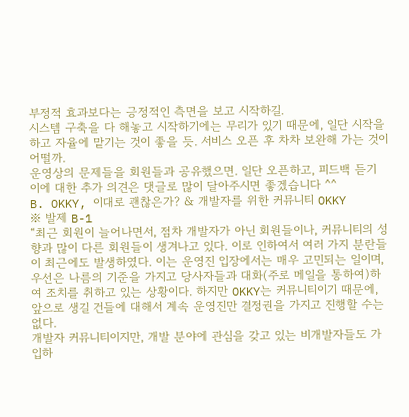부정적 효과보다는 긍정적인 측면을 보고 시작하길.
시스템 구축을 다 해놓고 시작하기에는 무리가 있기 때문에, 일단 시작을 하고 자율에 맡기는 것이 좋을 듯. 서비스 오픈 후 차차 보완해 가는 것이 어떨까.
운영상의 문제들을 회원들과 공유했으면. 일단 오픈하고, 피드백 듣기
이에 대한 추가 의견은 댓글로 많이 달아주시면 좋겠습니다 ^^
B. OKKY, 이대로 괜찮은가? & 개발자를 위한 커뮤니티 OKKY
※ 발제 B-1
“최근 회원이 늘어나면서, 점차 개발자가 아닌 회원들이나, 커뮤니티의 성향과 많이 다른 회원들이 생겨나고 있다. 이로 인하여서 여러 가지 분란들이 최근에도 발생하였다. 이는 운영진 입장에서는 매우 고민되는 일이며, 우선은 나름의 기준을 가지고 당사자들과 대화(주로 메일을 통하여)하여 조치를 취하고 있는 상황이다. 하지만 OKKY는 커뮤니티이기 때문에, 앞으로 생길 건들에 대해서 계속 운영진만 결정권을 가지고 진행할 수는 없다.
개발자 커뮤니티이지만, 개발 분야에 관심을 갖고 있는 비개발자들도 가입하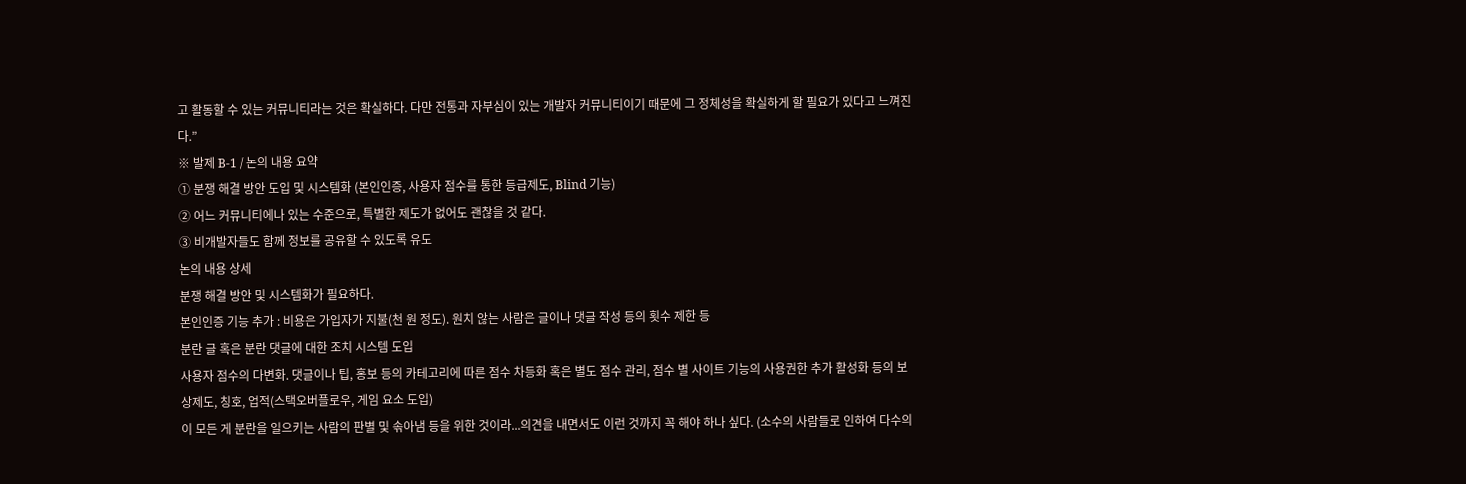고 활동할 수 있는 커뮤니티라는 것은 확실하다. 다만 전통과 자부심이 있는 개발자 커뮤니티이기 때문에 그 정체성을 확실하게 할 필요가 있다고 느껴진다.”
※ 발제 B-1 / 논의 내용 요약
① 분쟁 해결 방안 도입 및 시스템화 (본인인증, 사용자 점수를 통한 등급제도, Blind 기능)
② 어느 커뮤니티에나 있는 수준으로, 특별한 제도가 없어도 괜찮을 것 같다.
③ 비개발자들도 함께 정보를 공유할 수 있도록 유도
논의 내용 상세
분쟁 해결 방안 및 시스템화가 필요하다.
본인인증 기능 추가 : 비용은 가입자가 지불(천 원 정도). 원치 않는 사람은 글이나 댓글 작성 등의 횟수 제한 등
분란 글 혹은 분란 댓글에 대한 조치 시스템 도입
사용자 점수의 다변화. 댓글이나 팁, 홍보 등의 카테고리에 따른 점수 차등화 혹은 별도 점수 관리, 점수 별 사이트 기능의 사용권한 추가 활성화 등의 보상제도, 칭호, 업적(스택오버플로우, 게임 요소 도입)
이 모든 게 분란을 일으키는 사람의 판별 및 솎아냄 등을 위한 것이라...의견을 내면서도 이런 것까지 꼭 해야 하나 싶다. (소수의 사람들로 인하여 다수의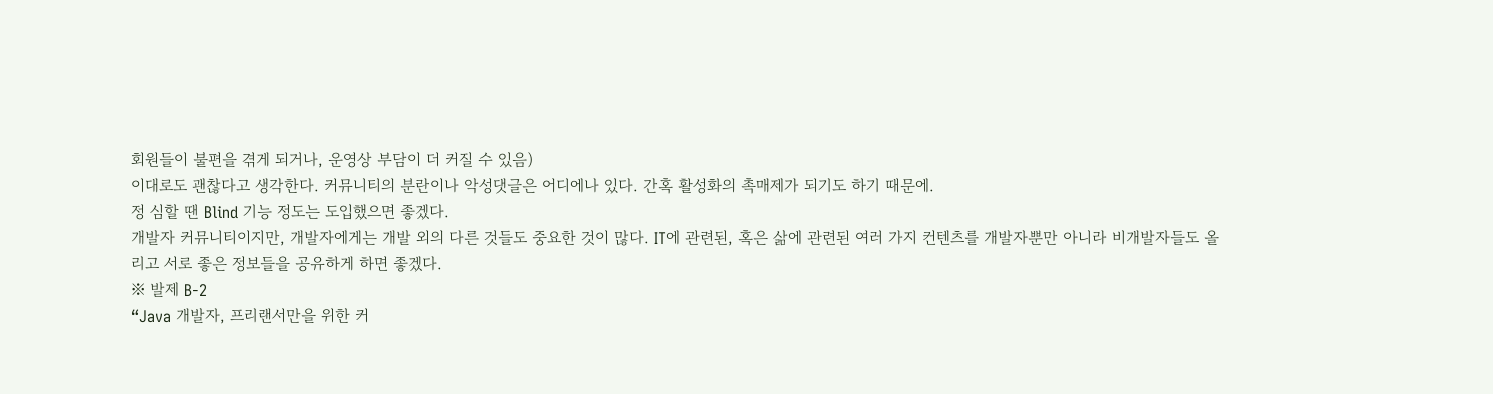회원들이 불편을 겪게 되거나, 운영상 부담이 더 커질 수 있음)
이대로도 괜찮다고 생각한다. 커뮤니티의 분란이나 악성댓글은 어디에나 있다. 간혹 활성화의 촉매제가 되기도 하기 때문에.
정 심할 땐 Blind 기능 정도는 도입했으면 좋겠다.
개발자 커뮤니티이지만, 개발자에게는 개발 외의 다른 것들도 중요한 것이 많다. IT에 관련된, 혹은 삶에 관련된 여러 가지 컨텐츠를 개발자뿐만 아니라 비개발자들도 올리고 서로 좋은 정보들을 공유하게 하면 좋겠다.
※ 발제 B-2
“Java 개발자, 프리랜서만을 위한 커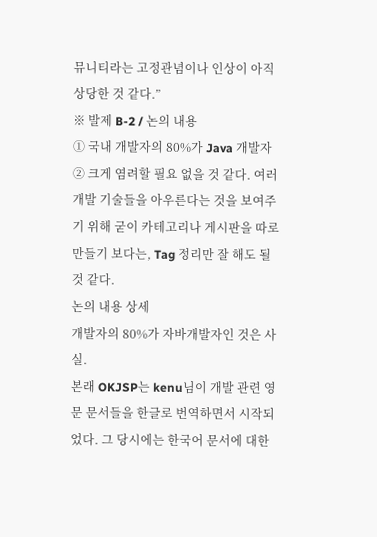뮤니티라는 고정관념이나 인상이 아직 상당한 것 같다.”
※ 발제 B-2 / 논의 내용
① 국내 개발자의 80%가 Java 개발자
② 크게 염려할 필요 없을 것 같다. 여러 개발 기술들을 아우른다는 것을 보여주기 위해 굳이 카테고리나 게시판을 따로 만들기 보다는, Tag 정리만 잘 해도 될 것 같다.
논의 내용 상세
개발자의 80%가 자바개발자인 것은 사실.
본래 OKJSP는 kenu님이 개발 관련 영문 문서들을 한글로 번역하면서 시작되었다. 그 당시에는 한국어 문서에 대한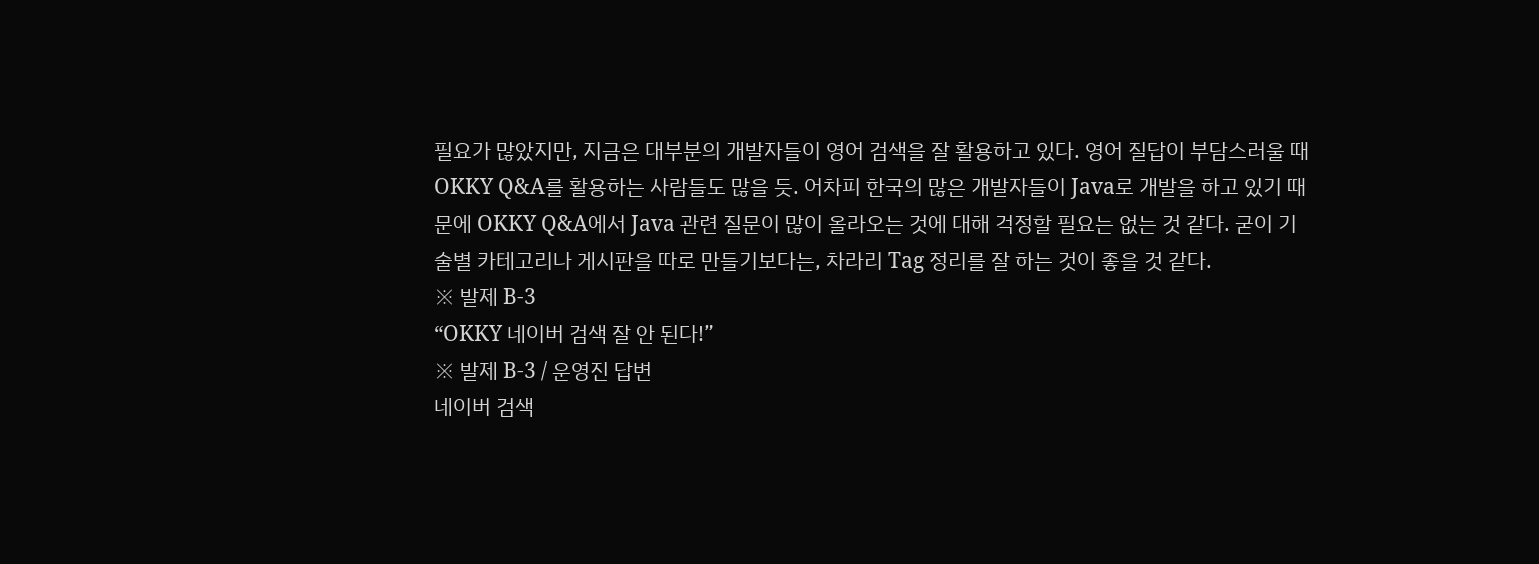필요가 많았지만, 지금은 대부분의 개발자들이 영어 검색을 잘 활용하고 있다. 영어 질답이 부담스러울 때 OKKY Q&A를 활용하는 사람들도 많을 듯. 어차피 한국의 많은 개발자들이 Java로 개발을 하고 있기 때문에 OKKY Q&A에서 Java 관련 질문이 많이 올라오는 것에 대해 걱정할 필요는 없는 것 같다. 굳이 기술별 카테고리나 게시판을 따로 만들기보다는, 차라리 Tag 정리를 잘 하는 것이 좋을 것 같다.
※ 발제 B-3
“OKKY 네이버 검색 잘 안 된다!”
※ 발제 B-3 / 운영진 답변
네이버 검색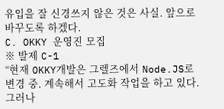유입을 잘 신경쓰지 않은 것은 사실. 앞으로 바꾸도록 하겠다.
C. OKKY 운영진 모집
※ 발제 C-1
“현재 OKKY개발은 그렐즈에서 Node.JS로 변경 중. 계속해서 고도화 작업을 하고 있다. 그러나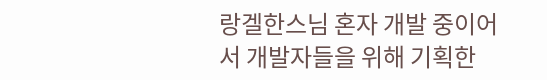랑겔한스님 혼자 개발 중이어서 개발자들을 위해 기획한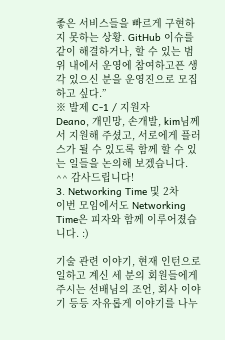좋은 서비스들을 빠르게 구현하지 못하는 상황. GitHub 이슈를 같이 해결하거나, 할 수 있는 범위 내에서 운영에 참여하고픈 생각 있으신 분을 운영진으로 모집하고 싶다.”
※ 발제 C-1 / 지원자
Deano, 개민망, 손개발, kim님께서 지원해 주셨고, 서로에게 플러스가 될 수 있도록 함께 할 수 있는 일들을 논의해 보겠습니다. ^^ 감사드립니다!
3. Networking Time 및 2차
이번 모임에서도 Networking Time은 피자와 함께 이루어졌습니다. :)

기술 관련 이야기, 현재 인턴으로 일하고 계신 세 분의 회원들에게 주시는 선배님의 조언, 회사 이야기 등등 자유롭게 이야기를 나누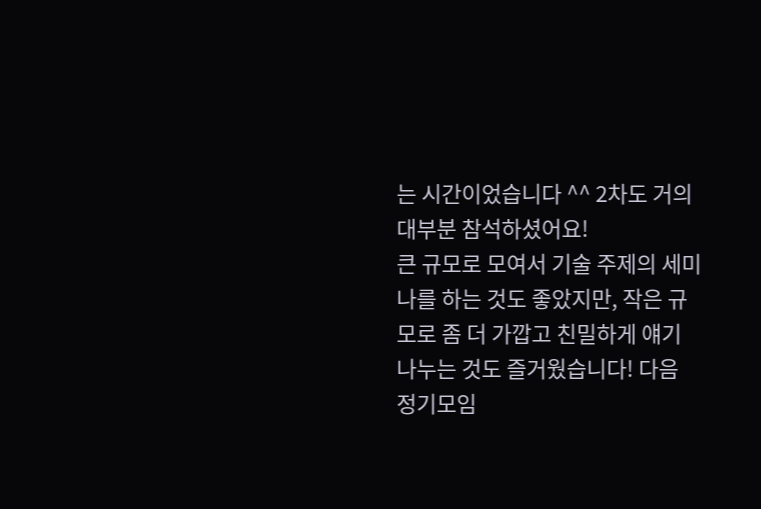는 시간이었습니다 ^^ 2차도 거의 대부분 참석하셨어요!
큰 규모로 모여서 기술 주제의 세미나를 하는 것도 좋았지만, 작은 규모로 좀 더 가깝고 친밀하게 얘기 나누는 것도 즐거웠습니다! 다음 정기모임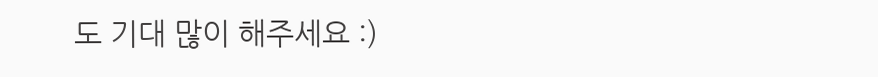도 기대 많이 해주세요 :)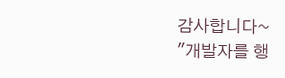감사합니다~
"개발자를 행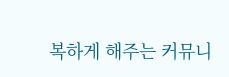복하게 해주는 커뮤니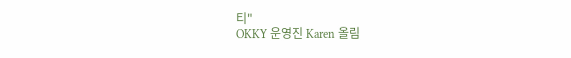티"
OKKY 운영진 Karen 올림